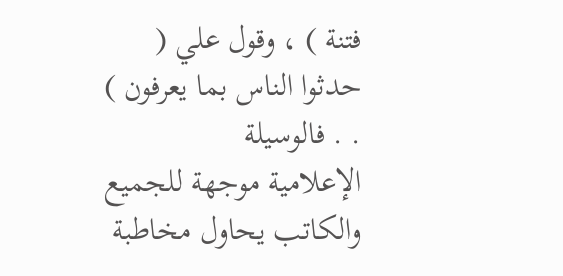فتنة ) ، وقول علي ( حدثوا الناس بما يعرفون ) . . فالوسيلة
الإعلامية موجهة للجميع والكاتب يحاول مخاطبة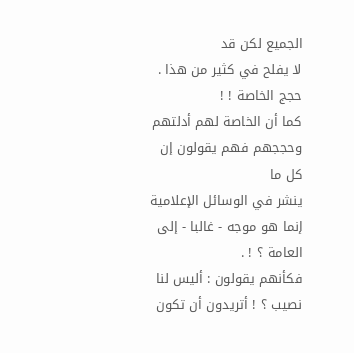الجميع لكن قد
لا يفلح في كثير من هذا .
حجج الخاصة ! !
كما أن الخاصة لهم أدلتهم وحججهم فهم يقولون إن كل ما
ينشر في الوسائل الإعلامية إنما هو موجه - غالبا - إلى العامة ؟ ! .
فكأنهم يقولون : أليس لنا نصيب ؟ ! أتريدون أن تكون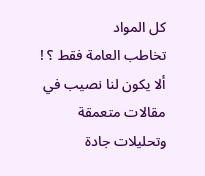كل المواد
تخاطب العامة فقط ؟ ! ألا يكون لنا نصيب في مقالات متعمقة
وتحليلات جادة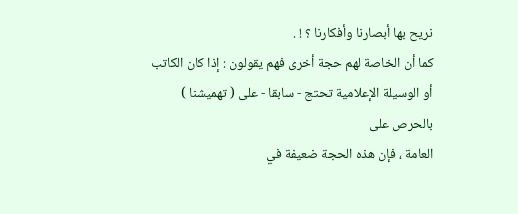نريح بها أبصارنا وأفكارنا ؟ ! .
كما أن الخاصة لهم حجة أخرى فهم يقولون : إذا كان الكاتب
أو الوسيلة الإعلامية تحتج - سابقا - على ( تهميشنا ) بالحرص على
العامة ، فإن هذه الحجة ضعيفة في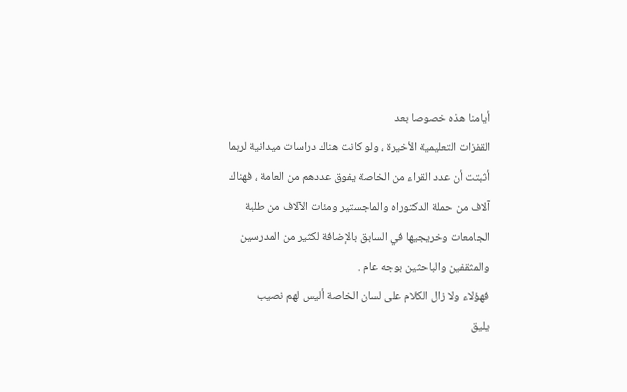أيامنا هذه خصوصا بعد
القفزات التعليمية الأخيرة ، ولو كانت هناك دراسات ميدانية لربما
أثبتت أن عدد القراء من الخاصة يفوق عددهم من العامة ، فهناك
آلاف من حملة الدكتوراه والماجستير ومئات الآلاف من طلبة
الجامعات وخريجيها في السابق بالإضافة لكثير من المدرسين
والمثقفين والباحثين بوجه عام .
فهؤلاء ولا زال الكلام على لسان الخاصة أليس لهم نصيب
يليق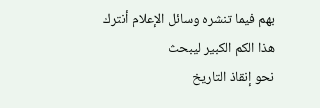بهم فيما تنشره وسائل الإعلام أنترك هذا الكم الكبير ليبحث
نحو إنقاذ التاريخ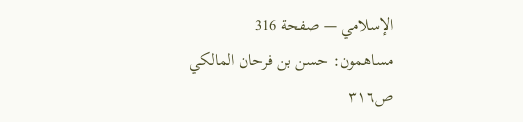الإسلامي — صفحة 316
مساهمون: حسن بن فرحان المالكي
ص٣١٦